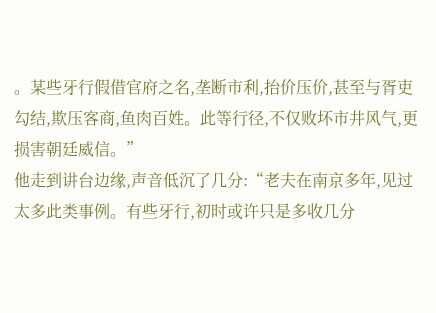。某些牙行假借官府之名,垄断市利,抬价压价,甚至与胥吏勾结,欺压客商,鱼肉百姓。此等行径,不仅败坏市井风气,更损害朝廷威信。”
他走到讲台边缘,声音低沉了几分:“老夫在南京多年,见过太多此类事例。有些牙行,初时或许只是多收几分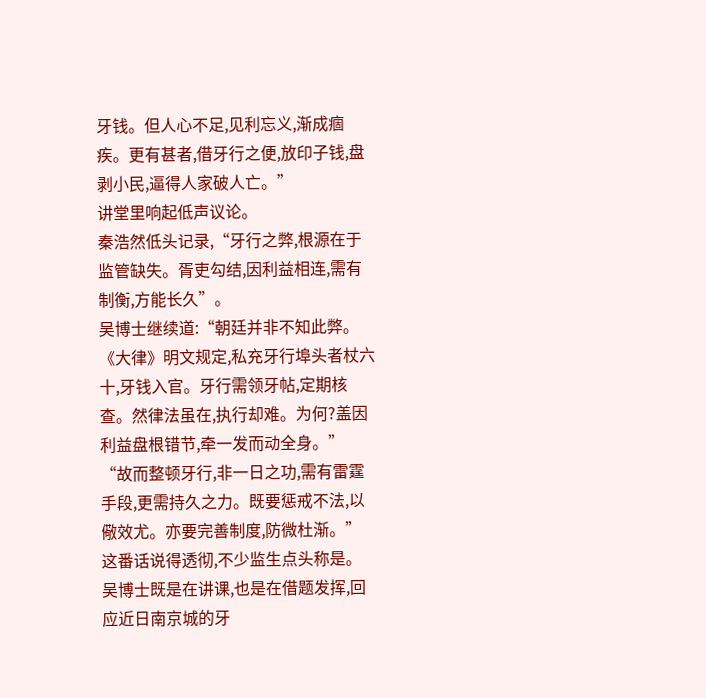牙钱。但人心不足,见利忘义,渐成痼疾。更有甚者,借牙行之便,放印子钱,盘剥小民,逼得人家破人亡。”
讲堂里响起低声议论。
秦浩然低头记录,“牙行之弊,根源在于监管缺失。胥吏勾结,因利益相连,需有制衡,方能长久”。
吴博士继续道:“朝廷并非不知此弊。《大律》明文规定,私充牙行埠头者杖六十,牙钱入官。牙行需领牙帖,定期核查。然律法虽在,执行却难。为何?盖因利益盘根错节,牵一发而动全身。”
“故而整顿牙行,非一日之功,需有雷霆手段,更需持久之力。既要惩戒不法,以儆效尤。亦要完善制度,防微杜渐。”
这番话说得透彻,不少监生点头称是。
吴博士既是在讲课,也是在借题发挥,回应近日南京城的牙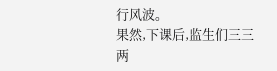行风波。
果然,下课后,监生们三三两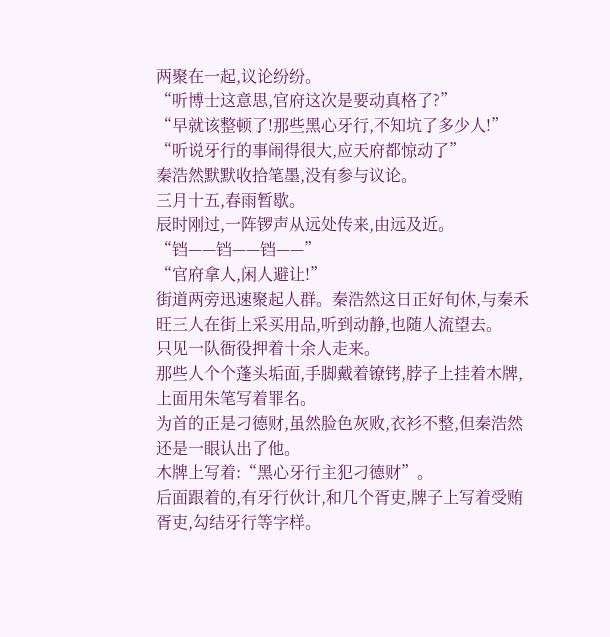两聚在一起,议论纷纷。
“听博士这意思,官府这次是要动真格了?”
“早就该整顿了!那些黑心牙行,不知坑了多少人!”
“听说牙行的事闹得很大,应天府都惊动了”
秦浩然默默收拾笔墨,没有参与议论。
三月十五,春雨暂歇。
辰时刚过,一阵锣声从远处传来,由远及近。
“铛——铛——铛——”
“官府拿人,闲人避让!”
街道两旁迅速聚起人群。秦浩然这日正好旬休,与秦禾旺三人在街上采买用品,听到动静,也随人流望去。
只见一队衙役押着十余人走来。
那些人个个蓬头垢面,手脚戴着镣铐,脖子上挂着木牌,上面用朱笔写着罪名。
为首的正是刁德财,虽然脸色灰败,衣衫不整,但秦浩然还是一眼认出了他。
木牌上写着:“黑心牙行主犯刁德财”。
后面跟着的,有牙行伙计,和几个胥吏,牌子上写着受贿胥吏,勾结牙行等字样。